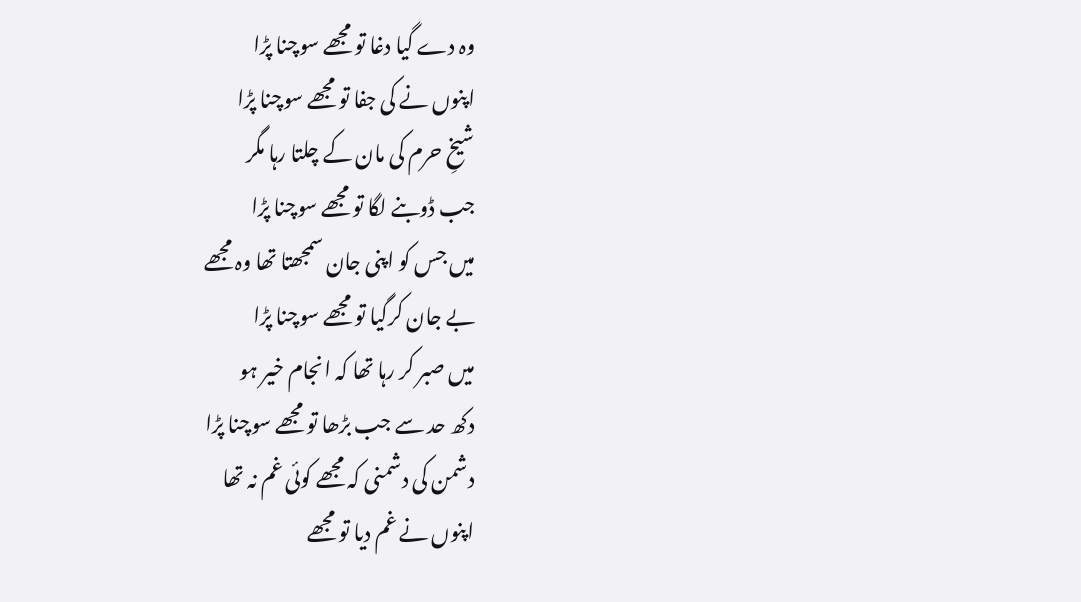وہ دے گیا دغا تو مجھے سوچنا پڑا
اپنوں نے کی جفا تو مجھے سوچنا پڑا
شیخِ حرم کی مان کے چلتا رہا مگر
جب ڈوبنے لگا تو مجھے سوچنا پڑا
میں جس کو اپنی جان سمجھتا تھا وہ مجھے
بے جان کرگیا تو مجھے سوچنا پڑا
میں صبر کر رہا تھا کہ انجام خیر ہو
دکھ حد سے جب بڑھا تو مجھے سوچنا پڑا
دشمن کی دشمنی کہ مجھے کوئی غم نہ تھا
اپنوں نے غم دیا تو مجھے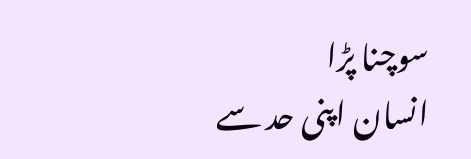سوچنا پڑا
انسان اپنی حد سے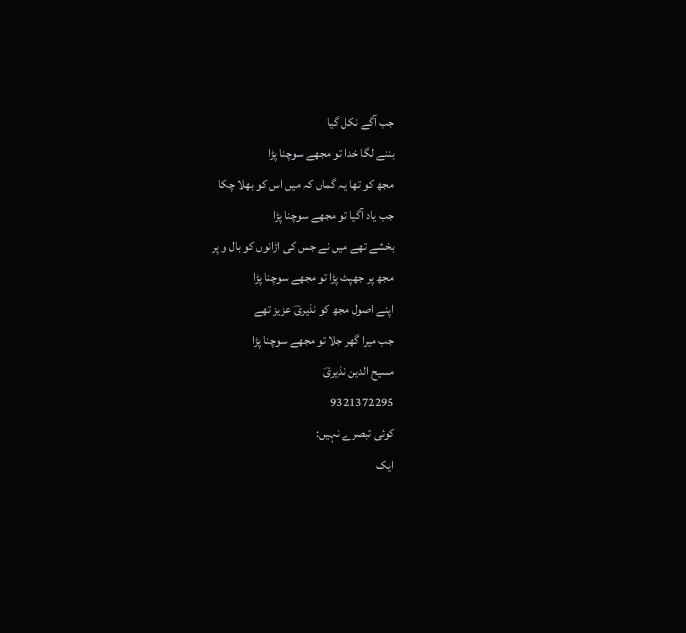جب آگے نکل گیا
بننے لگا خدا تو مجھے سوچنا پڑا
مجھ کو تھا یہ گماں کہ میں اس کو بھلا چکا
جب یاد آگیا تو مجھے سوچنا پڑا
بخشے تھے میں نے جس کی اڑانوں کو بال و پر
مجھ پر جھپٹ پڑا تو مجھے سوچنا پڑا
اپنے اصول مجھ کو نذیریؔ عزیز تھے
جب میرا گھر جلا تو مجھے سوچنا پڑا
مسیح الدین نذیریؔ
9321372295
کوئی تبصرے نہیں:
ایک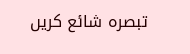تبصرہ شائع کریں